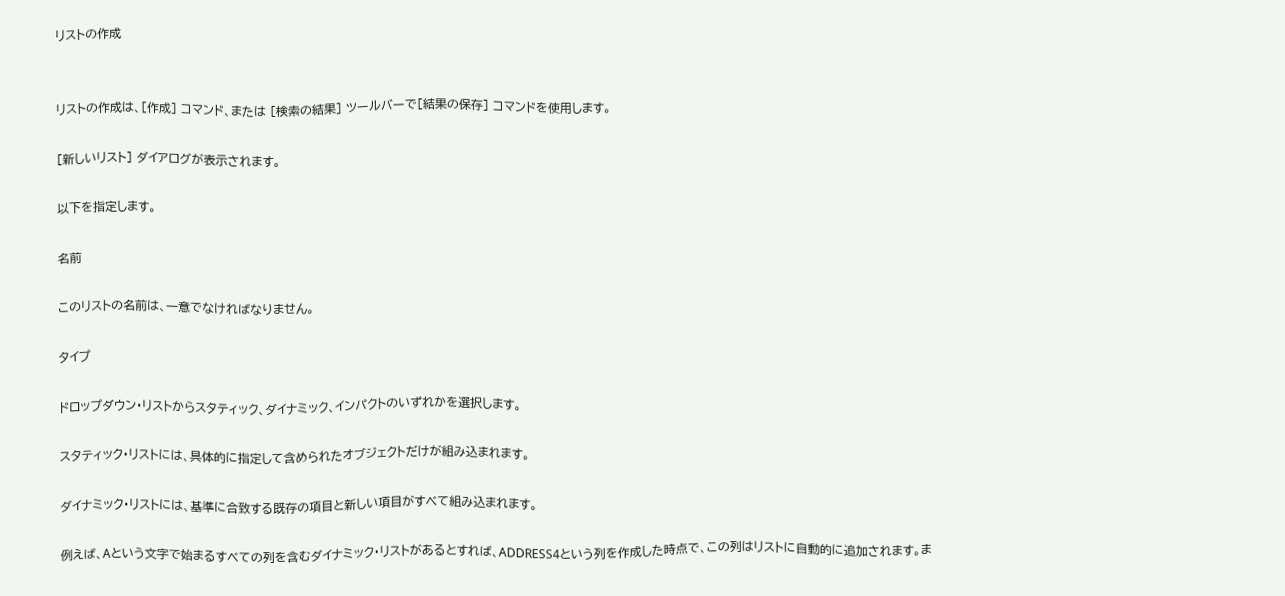リストの作成


リストの作成は、[作成] コマンド、または [検索の結果] ツールバーで[結果の保存] コマンドを使用します。

[新しいリスト] ダイアログが表示されます。

以下を指定します。

名前

このリストの名前は、一意でなければなりません。

タイプ

ドロップダウン・リストからスタティック、ダイナミック、インパクトのいずれかを選択します。

スタティック・リストには、具体的に指定して含められたオブジェクトだけが組み込まれます。

ダイナミック・リストには、基準に合致する既存の項目と新しい項目がすべて組み込まれます。

例えば、Aという文字で始まるすべての列を含むダイナミック・リストがあるとすれば、ADDRESS4という列を作成した時点で、この列はリストに自動的に追加されます。ま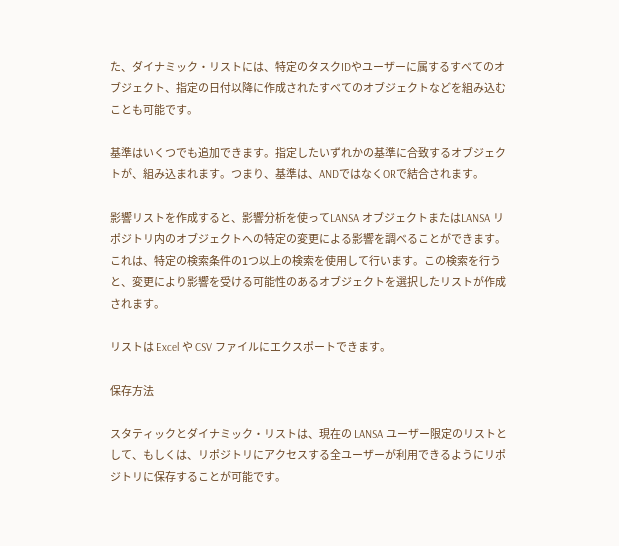た、ダイナミック・リストには、特定のタスクIDやユーザーに属するすべてのオブジェクト、指定の日付以降に作成されたすべてのオブジェクトなどを組み込むことも可能です。

基準はいくつでも追加できます。指定したいずれかの基準に合致するオブジェクトが、組み込まれます。つまり、基準は、ANDではなくORで結合されます。

影響リストを作成すると、影響分析を使ってLANSA オブジェクトまたはLANSA リポジトリ内のオブジェクトへの特定の変更による影響を調べることができます。これは、特定の検索条件の1つ以上の検索を使用して行います。この検索を行うと、変更により影響を受ける可能性のあるオブジェクトを選択したリストが作成されます。

リストは Excel や CSV ファイルにエクスポートできます。

保存方法

スタティックとダイナミック・リストは、現在の LANSA ユーザー限定のリストとして、もしくは、リポジトリにアクセスする全ユーザーが利用できるようにリポジトリに保存することが可能です。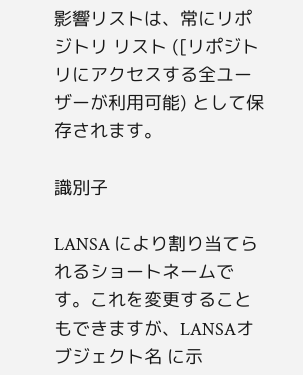影響リストは、常にリポジトリ リスト ([リポジトリにアクセスする全ユーザーが利用可能) として保存されます。

識別子

LANSA により割り当てられるショートネームです。これを変更することもできますが、LANSAオブジェクト名 に示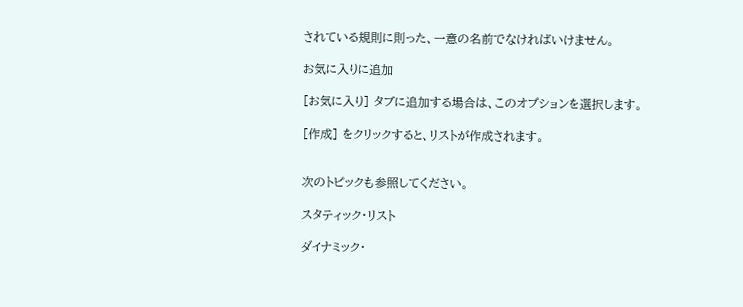されている規則に則った、一意の名前でなければいけません。

お気に入りに追加

[お気に入り] タブに追加する場合は、このオプションを選択します。

[作成] をクリックすると、リストが作成されます。


次のトピックも参照してください。

スタティック・リスト

ダイナミック・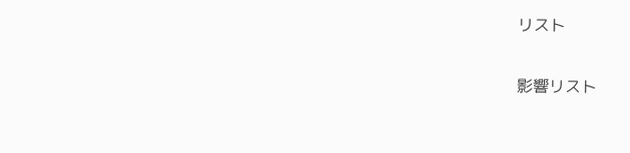リスト

影響リスト